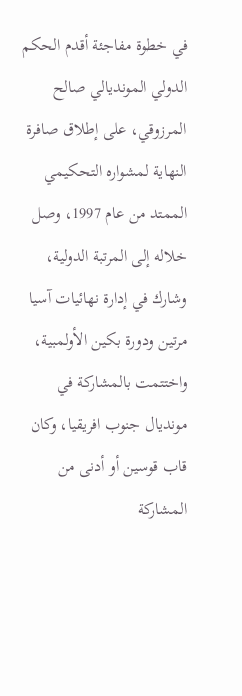في خطوة مفاجئة أقدم الحكم الدولي المونديالي صالح المرزوقي، على إطلاق صافرة النهاية لمشواره التحكيمي الممتد من عام 1997، وصل خلاله إلى المرتبة الدولية، وشارك في إدارة نهائيات آسيا مرتين ودورة بكين الأولمبية، واختتمت بالمشاركة في مونديال جنوب افريقيا، وكان قاب قوسين أو أدنى من المشاركة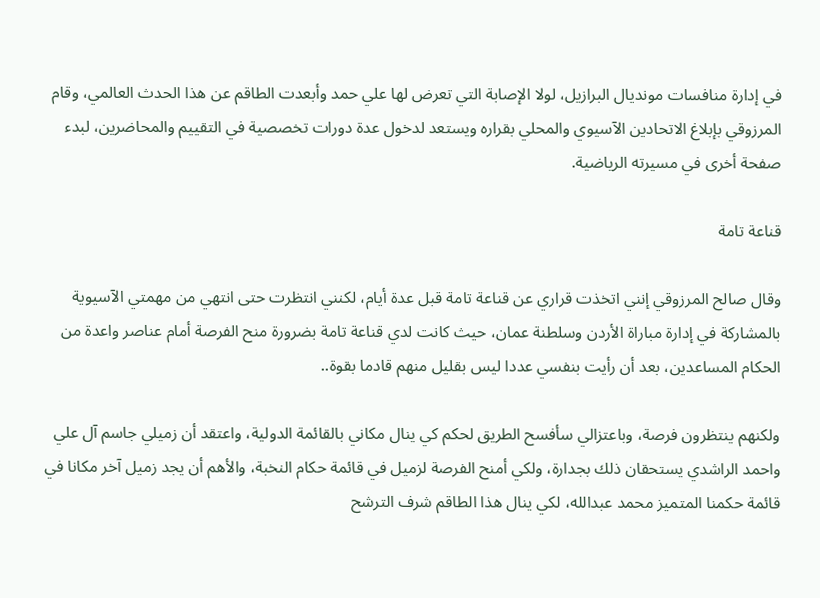في إدارة منافسات مونديال البرازيل، لولا الإصابة التي تعرض لها علي حمد وأبعدت الطاقم عن هذا الحدث العالمي، وقام المرزوقي بإبلاغ الاتحادين الآسيوي والمحلي بقراره ويستعد لدخول عدة دورات تخصصية في التقييم والمحاضرين، لبدء صفحة أخرى في مسيرته الرياضية.

قناعة تامة

وقال صالح المرزوقي إنني اتخذت قراري عن قناعة تامة قبل عدة أيام، لكنني انتظرت حتى انتهي من مهمتي الآسيوية بالمشاركة في إدارة مباراة الأردن وسلطنة عمان، حيث كانت لدي قناعة تامة بضرورة منح الفرصة أمام عناصر واعدة من الحكام المساعدين، بعد أن رأيت بنفسي عددا ليس بقليل منهم قادما بقوة..

ولكنهم ينتظرون فرصة، وباعتزالي سأفسح الطريق لحكم كي ينال مكاني بالقائمة الدولية، واعتقد أن زميلي جاسم آل علي واحمد الراشدي يستحقان ذلك بجدارة، ولكي أمنح الفرصة لزميل في قائمة حكام النخبة، والأهم أن يجد زميل آخر مكانا في قائمة حكمنا المتميز محمد عبدالله، لكي ينال هذا الطاقم شرف الترشح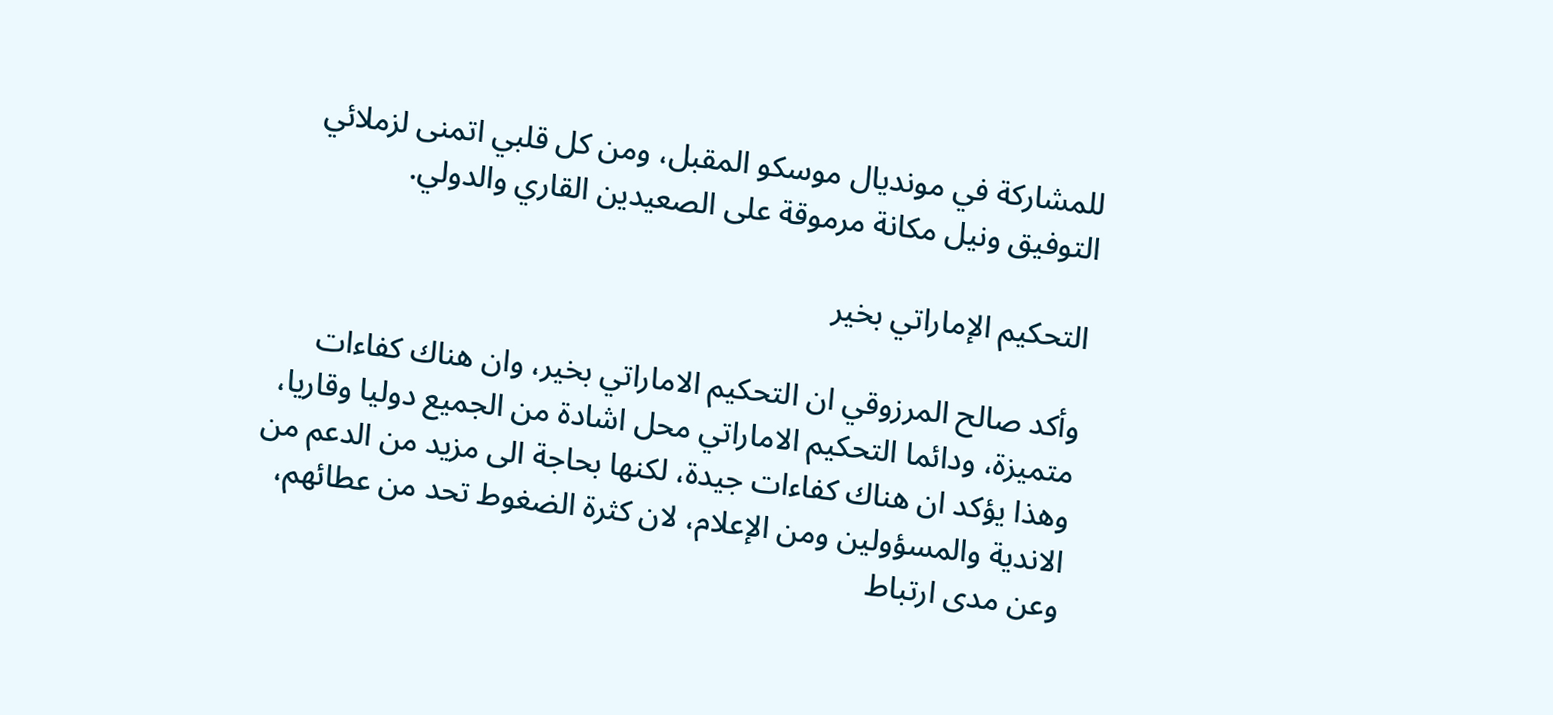للمشاركة في مونديال موسكو المقبل، ومن كل قلبي اتمنى لزملائي التوفيق ونيل مكانة مرموقة على الصعيدين القاري والدولي.

التحكيم الإماراتي بخير

وأكد صالح المرزوقي ان التحكيم الاماراتي بخير، وان هناك كفاءات متميزة، ودائما التحكيم الاماراتي محل اشادة من الجميع دوليا وقاريا، وهذا يؤكد ان هناك كفاءات جيدة، لكنها بحاجة الى مزيد من الدعم من الاندية والمسؤولين ومن الإعلام، لان كثرة الضغوط تحد من عطائهم، وعن مدى ارتباط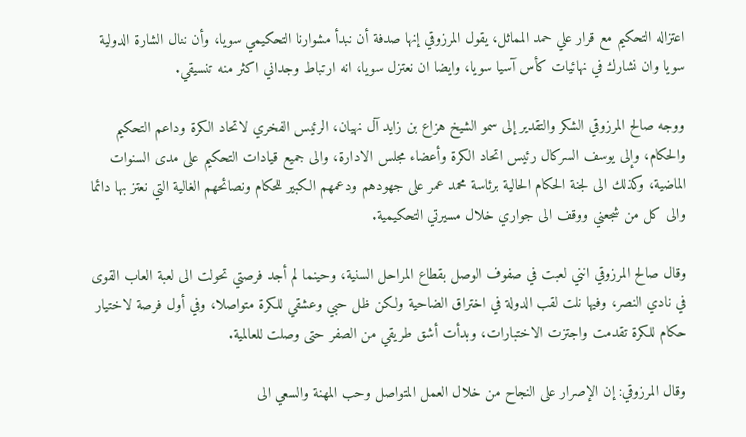اعتزاله التحكيم مع قرار علي حمد المماثل، يقول المرزوقي إنها صدفة أن نبدأ مشوارنا التحكيمي سويا، وأن ننال الشارة الدولية سويا وان نشارك في نهائيات كأس آسيا سويا، وايضا ان نعتزل سويا، انه ارتباط وجداني اكثر منه تنسيقي.

ووجه صالح المرزوقي الشكر والتقدير إلى سمو الشيخ هزاع بن زايد آل نهيان، الرئيس الفخري لاتحاد الكرة وداعم التحكيم والحكام، وإلى يوسف السركال رئيس اتحاد الكرة وأعضاء مجلس الادارة، والى جميع قيادات التحكيم على مدى السنوات الماضية، وكذلك الى لجنة الحكام الحالية برئاسة محمد عمر على جهودهم ودعمهم الكبير للحكام ونصائحهم الغالية التي نعتز بها دائما والى كل من شجعني ووقف الى جواري خلال مسيرتي التحكيمية.

وقال صالح المرزوقي انني لعبت في صفوف الوصل بقطاع المراحل السنية، وحينما لم أجد فرصتي تحولت الى لعبة العاب القوى في نادي النصر، وفيها نلت لقب الدولة في اختراق الضاحية ولكن ظل حبي وعشقي للكرة متواصلا، وفي أول فرصة لاختيار حكام للكرة تقدمت واجتزت الاختبارات، وبدأت أشق طريقي من الصفر حتى وصلت للعالمية.

وقال المرزوقي: إن الإصرار على النجاح من خلال العمل المتواصل وحب المهنة والسعي الى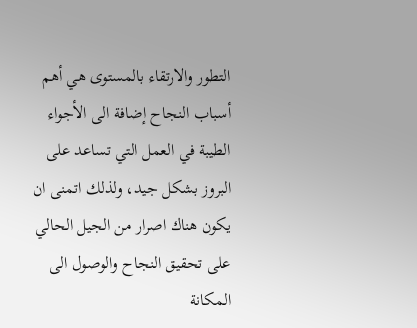التطور والارتقاء بالمستوى هي أهم أسباب النجاح إضافة الى الأجواء الطيبة في العمل التي تساعد على البروز بشكل جيد، ولذلك اتمنى ان يكون هناك اصرار من الجيل الحالي على تحقيق النجاح والوصول الى المكانة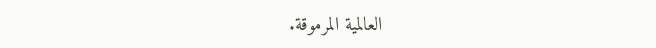العالمية المرموقة.